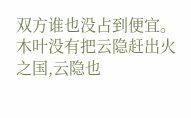双方谁也没占到便宜。木叶没有把云隐赶出火之国,云隐也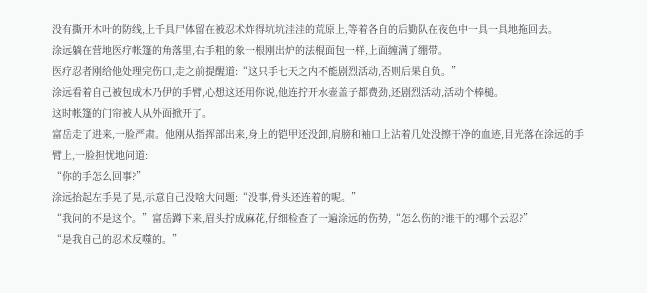没有撕开木叶的防线,上千具尸体留在被忍术炸得坑坑洼洼的荒原上,等着各自的后勤队在夜色中一具一具地拖回去。
涂远躺在营地医疗帐篷的角落里,右手粗的象一根刚出炉的法棍面包一样,上面缠满了绷带。
医疗忍者刚给他处理完伤口,走之前提醒道:“这只手七天之内不能剧烈活动,否则后果自负。”
涂远看着自己被包成木乃伊的手臂,心想这还用你说,他连拧开水壶盖子都费劲,还剧烈活动,活动个棒槌。
这时帐篷的门帘被人从外面掀开了。
富岳走了进来,一脸严肃。他刚从指挥部出来,身上的铠甲还没卸,肩膀和袖口上沾着几处没擦干净的血迹,目光落在涂远的手臂上,一脸担忧地问道:
“你的手怎么回事?”
涂远抬起左手晃了晃,示意自己没啥大问题:“没事,骨头还连着的呢。”
“我问的不是这个。”富岳蹲下来,眉头拧成麻花,仔细检查了一遍涂远的伤势,“怎么伤的?谁干的?哪个云忍?”
“是我自己的忍术反噬的。”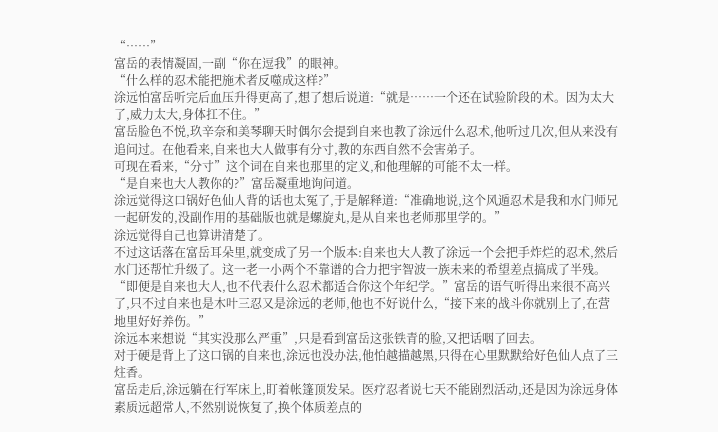“……”
富岳的表情凝固,一副“你在逗我”的眼神。
“什么样的忍术能把施术者反噬成这样?”
涂远怕富岳听完后血压升得更高了,想了想后说道:“就是……一个还在试验阶段的术。因为太大了,威力太大,身体扛不住。”
富岳脸色不悦,玖辛奈和美琴聊天时偶尔会提到自来也教了涂远什么忍术,他听过几次,但从来没有追问过。在他看来,自来也大人做事有分寸,教的东西自然不会害弟子。
可现在看来,“分寸”这个词在自来也那里的定义,和他理解的可能不太一样。
“是自来也大人教你的?”富岳凝重地询问道。
涂远觉得这口锅好色仙人背的话也太冤了,于是解释道:“准确地说,这个风遁忍术是我和水门师兄一起研发的,没副作用的基础版也就是螺旋丸,是从自来也老师那里学的。”
涂远觉得自己也算讲清楚了。
不过这话落在富岳耳朵里,就变成了另一个版本:自来也大人教了涂远一个会把手炸烂的忍术,然后水门还帮忙升级了。这一老一小两个不靠谱的合力把宇智波一族未来的希望差点搞成了半残。
“即便是自来也大人,也不代表什么忍术都适合你这个年纪学。”富岳的语气听得出来很不高兴了,只不过自来也是木叶三忍又是涂远的老师,他也不好说什么,“接下来的战斗你就别上了,在营地里好好养伤。”
涂远本来想说“其实没那么严重”,只是看到富岳这张铁青的脸,又把话咽了回去。
对于硬是背上了这口锅的自来也,涂远也没办法,他怕越描越黑,只得在心里默默给好色仙人点了三炷香。
富岳走后,涂远躺在行军床上,盯着帐篷顶发呆。医疗忍者说七天不能剧烈活动,还是因为涂远身体素质远超常人,不然别说恢复了,换个体质差点的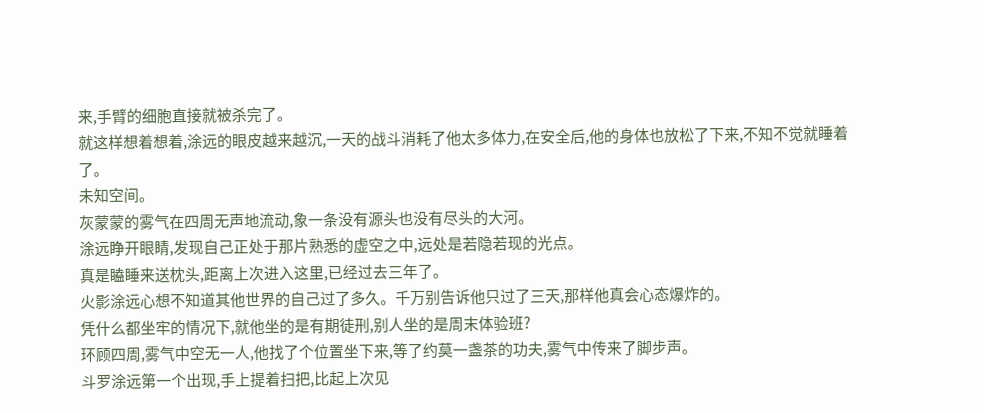来,手臂的细胞直接就被杀完了。
就这样想着想着,涂远的眼皮越来越沉,一天的战斗消耗了他太多体力,在安全后,他的身体也放松了下来,不知不觉就睡着了。
未知空间。
灰蒙蒙的雾气在四周无声地流动,象一条没有源头也没有尽头的大河。
涂远睁开眼睛,发现自己正处于那片熟悉的虚空之中,远处是若隐若现的光点。
真是瞌睡来送枕头,距离上次进入这里,已经过去三年了。
火影涂远心想不知道其他世界的自己过了多久。千万别告诉他只过了三天,那样他真会心态爆炸的。
凭什么都坐牢的情况下,就他坐的是有期徒刑,别人坐的是周末体验班?
环顾四周,雾气中空无一人,他找了个位置坐下来,等了约莫一盏茶的功夫,雾气中传来了脚步声。
斗罗涂远第一个出现,手上提着扫把,比起上次见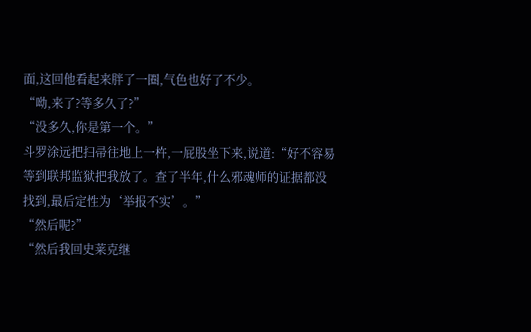面,这回他看起来胖了一圈,气色也好了不少。
“呦,来了?等多久了?”
“没多久,你是第一个。”
斗罗涂远把扫帚往地上一杵,一屁股坐下来,说道:“好不容易等到联邦监狱把我放了。查了半年,什么邪魂师的证据都没找到,最后定性为‘举报不实’。”
“然后呢?”
“然后我回史莱克继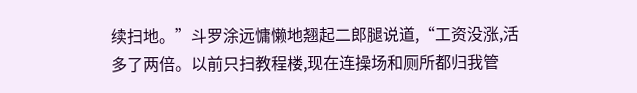续扫地。”斗罗涂远慵懒地翘起二郎腿说道,“工资没涨,活多了两倍。以前只扫教程楼,现在连操场和厕所都归我管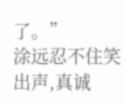了。”
涂远忍不住笑出声,真诚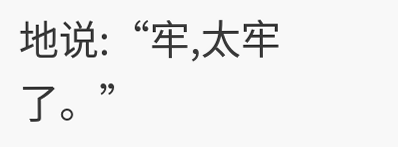地说:“牢,太牢了。”